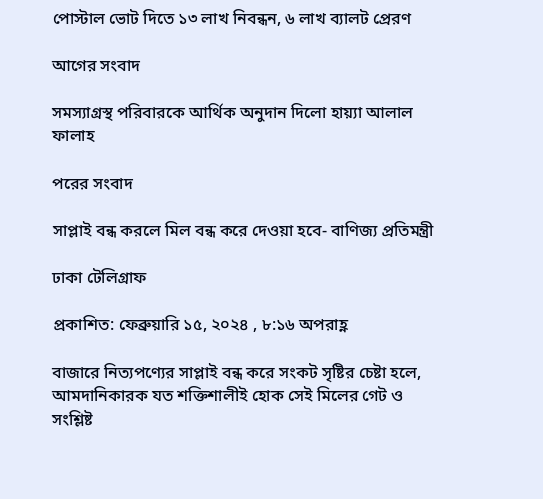পোস্টাল ভোট দিতে ১৩ লাখ নিবন্ধন, ৬ লাখ ব্যালট প্রেরণ

আগের সংবাদ

সমস্যাগ্রস্থ পরিবারকে আর্থিক অনুদান দিলো হায়্যা আলাল ফালাহ

পরের সংবাদ

সাপ্লাই বন্ধ করলে মিল বন্ধ করে দেওয়া হবে- বাণিজ্য প্রতিমন্ত্রী

ঢাকা টেলিগ্রাফ

প্রকাশিত: ফেব্রুয়ারি ১৫, ২০২৪ , ৮:১৬ অপরাহ্ণ

বাজারে নিত্যপণ্যের সাপ্লাই বন্ধ করে সংকট সৃষ্টির চেষ্টা হলে, আমদানিকারক যত শক্তিশালীই হোক সেই মিলের গেট ও সংশ্লিষ্ট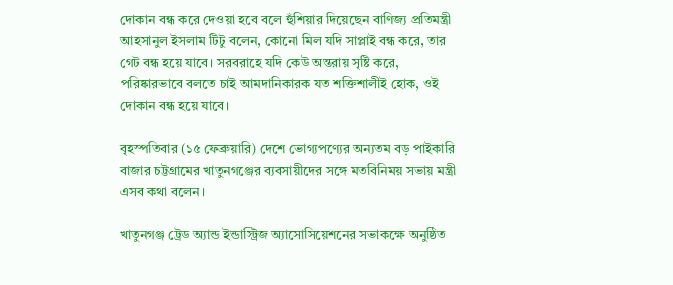দোকান বন্ধ করে দেওয়া হবে বলে হুঁশিয়ার দিয়েছেন বাণিজ্য প্রতিমন্ত্রী আহসানুল ইসলাম টিটু বলেন, কোনো মিল যদি সাপ্লাই বন্ধ করে, তার গেট বন্ধ হয়ে যাবে। সরবরাহে যদি কেউ অন্তরায় সৃষ্টি করে, পরিষ্কারভাবে বলতে চাই আমদানিকারক যত শক্তিশালীই হোক, ওই দোকান বন্ধ হয়ে যাবে।

বৃহস্পতিবার (১৫ ফেব্রুয়ারি) দেশে ভোগ্যপণ্যের অন্যতম বড় পাইকারি বাজার চট্টগ্রামের খাতুনগঞ্জের ব্যবসায়ীদের সঙ্গে মতবিনিময় সভায় মন্ত্রী এসব কথা বলেন।

খাতুনগঞ্জ ট্রেড অ্যান্ড ইন্ডাস্ট্রিজ অ্যাসোসিয়েশনের সভাকক্ষে অনুষ্ঠিত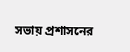সভায় প্রশাসনের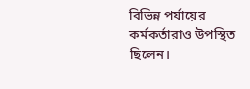বিভিন্ন পর্যায়ের কর্মকর্তারাও উপস্থিত ছিলেন।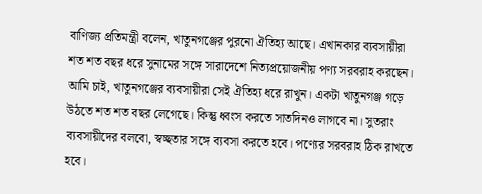বাণিজ্য প্রতিমন্ত্রী বলেন, খাতুনগঞ্জের পুরনো ঐতিহ্য আছে। এখানকার ব্যবসায়ীরা শত শত বছর ধরে সুনামের সঙ্গে সারাদেশে নিত্যপ্রয়োজনীয় পণ্য সরবরাহ করছেন। আমি চাই, খাতুনগঞ্জের ব্যবসায়ীরা সেই ঐতিহ্য ধরে রাখুন। একটা খাতুনগঞ্জ গড়ে উঠতে শত শত বছর লেগেছে। কিন্তু ধ্বংস করতে সাতদিনও লাগবে না। সুতরাং ব্যবসায়ীদের বলবো, স্বচ্ছতার সঙ্গে ব্যবসা করতে হবে। পণ্যের সরবরাহ ঠিক রাখতে হবে।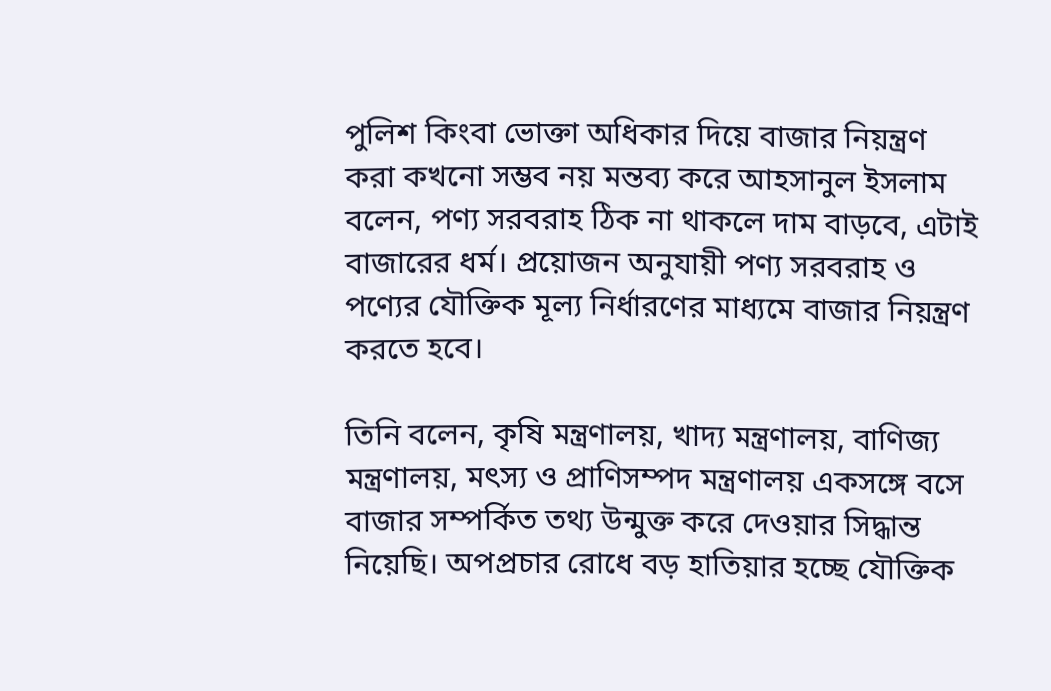পুলিশ কিংবা ভোক্তা অধিকার দিয়ে বাজার নিয়ন্ত্রণ করা কখনো সম্ভব নয় মন্তব্য করে আহসানুল ইসলাম বলেন, পণ্য সরবরাহ ঠিক না থাকলে দাম বাড়বে, এটাই বাজারের ধর্ম। প্রয়োজন অনুযায়ী পণ্য সরবরাহ ও পণ্যের যৌক্তিক মূল্য নির্ধারণের মাধ্যমে বাজার নিয়ন্ত্রণ করতে হবে।

তিনি বলেন, কৃষি মন্ত্রণালয়, খাদ্য মন্ত্রণালয়, বাণিজ্য মন্ত্রণালয়, মৎস্য ও প্রাণিসম্পদ মন্ত্রণালয় একসঙ্গে বসে বাজার সম্পর্কিত তথ্য উন্মুক্ত করে দেওয়ার সিদ্ধান্ত নিয়েছি। অপপ্রচার রোধে বড় হাতিয়ার হচ্ছে যৌক্তিক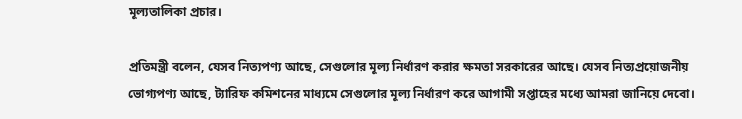মূল্যতালিকা প্রচার।

প্রতিমন্ত্রী বলেন, যেসব নিত্যপণ্য আছে, সেগুলোর মূল্য নির্ধারণ করার ক্ষমতা সরকারের আছে। যেসব নিত্যপ্রয়োজনীয় ভোগ্যপণ্য আছে, ট্যারিফ কমিশনের মাধ্যমে সেগুলোর মূল্য নির্ধারণ করে আগামী সপ্তাহের মধ্যে আমরা জানিয়ে দেবো।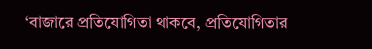‘বাজারে প্রতিযোগিতা থাকবে, প্রতিযোগিতার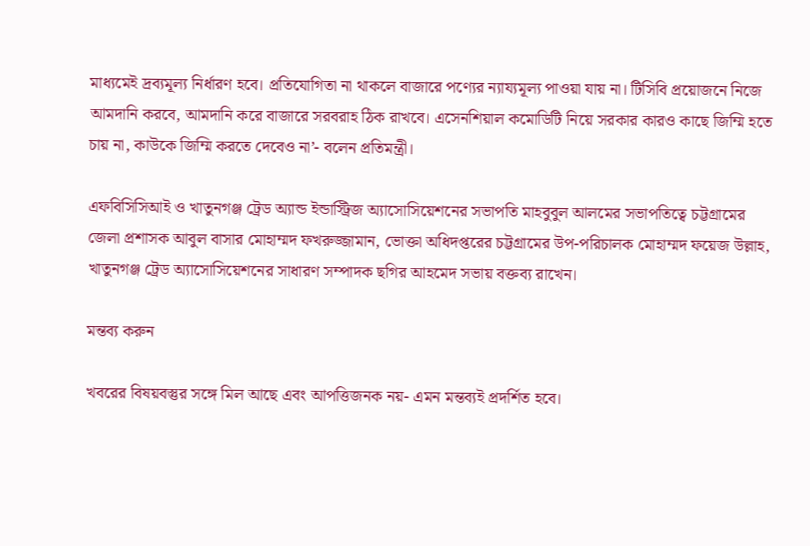মাধ্যমেই দ্রব্যমূল্য নির্ধারণ হবে। প্রতিযোগিতা না থাকলে বাজারে পণ্যের ন্যায্যমূল্য পাওয়া যায় না। টিসিবি প্রয়োজনে নিজে আমদানি করবে, আমদানি করে বাজারে সরবরাহ ঠিক রাখবে। এসেনশিয়াল কমোডিটি নিয়ে সরকার কারও কাছে জিম্মি হতে চায় না, কাউকে জিম্মি করতে দেবেও না’- বলেন প্রতিমন্ত্রী।

এফবিসিসিআই ও খাতুনগঞ্জ ট্রেড অ্যান্ড ইন্ডাস্ট্রিজ অ্যাসোসিয়েশনের সভাপতি মাহবুবুল আলমের সভাপতিত্বে চট্টগ্রামের জেলা প্রশাসক আবুল বাসার মোহাম্মদ ফখরুজ্জামান, ভোক্তা অধিদপ্তরের চট্টগ্রামের উপ-পরিচালক মোহাম্মদ ফয়েজ উল্লাহ, খাতুনগঞ্জ ট্রেড অ্যাসোসিয়েশনের সাধারণ সম্পাদক ছগির আহমেদ সভায় বক্তব্য রাখেন।

মন্তব্য করুন

খবরের বিষয়বস্তুর সঙ্গে মিল আছে এবং আপত্তিজনক নয়- এমন মন্তব্যই প্রদর্শিত হবে।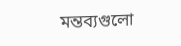মন্তব্যগুলো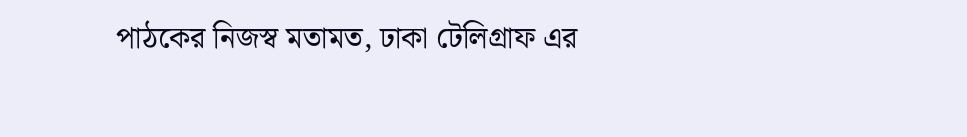পাঠকের নিজস্ব মতামত, ঢাকা টেলিগ্রাফ এর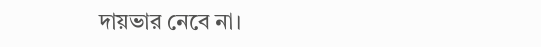দায়ভার নেবে না।